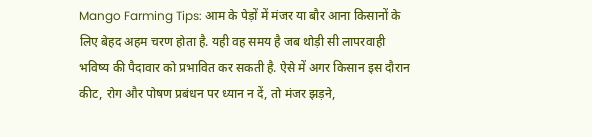Mango Farming Tips: आम के पेड़ों में मंजर या बौर आना किसानों के लिए बेहद अहम चरण होता है. यही वह समय है जब थोड़ी सी लापरवाही भविष्य की पैदावार को प्रभावित कर सकती है. ऐसे में अगर किसान इस दौरान कीट, रोग और पोषण प्रबंधन पर ध्यान न दें, तो मंजर झड़ने,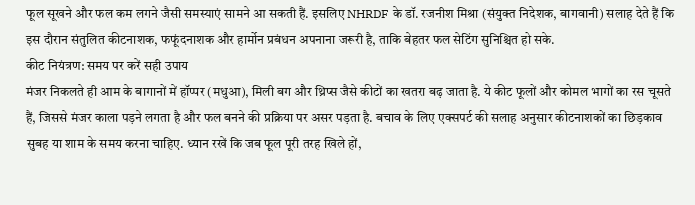फूल सूखने और फल कम लगने जैसी समस्याएं सामने आ सकती हैं. इसलिए NHRDF के डॉ. रजनीश मिश्रा (संयुक्त निदेशक, बागवानी) सलाह देते हैं कि इस दौरान संतुलित कीटनाशक, फफूंदनाशक और हार्मोन प्रबंधन अपनाना जरूरी है, ताकि बेहतर फल सेटिंग सुनिश्चित हो सके.
कीट नियंत्रण: समय पर करें सही उपाय
मंजर निकलते ही आम के बागानों में हॉप्पर (मधुआ), मिली बग और थ्रिप्स जैसे कीटों का खतरा बढ़ जाता है. ये कीट फूलों और कोमल भागों का रस चूसते हैं, जिससे मंजर काला पड़ने लगता है और फल बनने की प्रक्रिया पर असर पड़ता है. बचाव के लिए एक्सपर्ट की सलाह अनुसार कीटनाशकों का छिड़काव सुबह या शाम के समय करना चाहिए. ध्यान रखें कि जब फूल पूरी तरह खिले हों,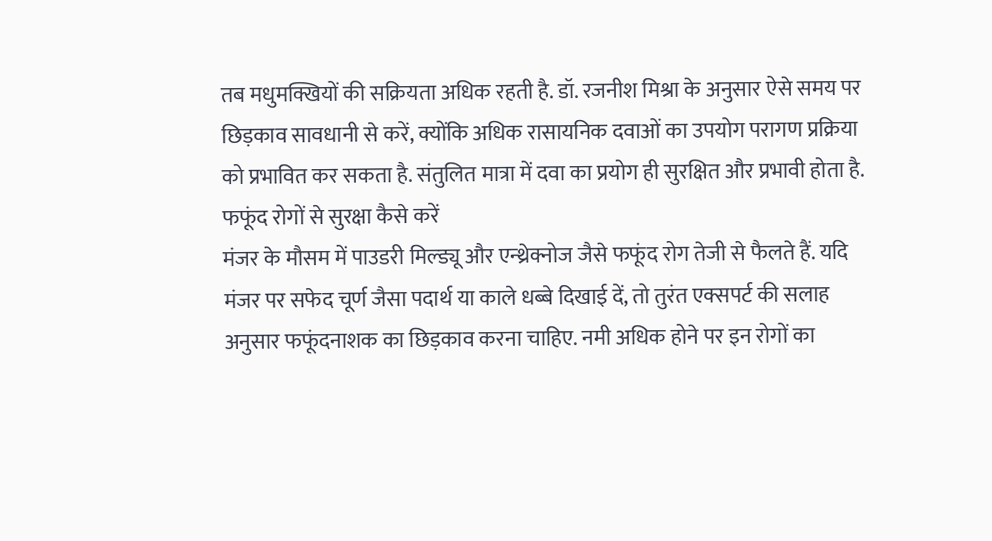तब मधुमक्खियों की सक्रियता अधिक रहती है. डॉ. रजनीश मिश्रा के अनुसार ऐसे समय पर छिड़काव सावधानी से करें, क्योंकि अधिक रासायनिक दवाओं का उपयोग परागण प्रक्रिया को प्रभावित कर सकता है. संतुलित मात्रा में दवा का प्रयोग ही सुरक्षित और प्रभावी होता है.
फफूंद रोगों से सुरक्षा कैसे करें
मंजर के मौसम में पाउडरी मिल्ड्यू और एन्थ्रेक्नोज जैसे फफूंद रोग तेजी से फैलते हैं. यदि मंजर पर सफेद चूर्ण जैसा पदार्थ या काले धब्बे दिखाई दें, तो तुरंत एक्सपर्ट की सलाह अनुसार फफूंदनाशक का छिड़काव करना चाहिए. नमी अधिक होने पर इन रोगों का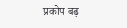प्रकोप बढ़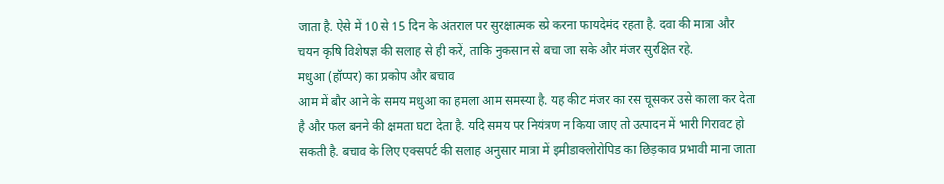जाता है. ऐसे में 10 से 15 दिन के अंतराल पर सुरक्षात्मक स्प्रे करना फायदेमंद रहता है. दवा की मात्रा और चयन कृषि विशेषज्ञ की सलाह से ही करें, ताकि नुकसान से बचा जा सके और मंजर सुरक्षित रहे.
मधुआ (हॉप्पर) का प्रकोप और बचाव
आम में बौर आने के समय मधुआ का हमला आम समस्या है. यह कीट मंजर का रस चूसकर उसे काला कर देता है और फल बनने की क्षमता घटा देता है. यदि समय पर नियंत्रण न किया जाए तो उत्पादन में भारी गिरावट हो सकती है. बचाव के लिए एक्सपर्ट की सलाह अनुसार मात्रा में इमीडाक्लोरोपिड का छिड़काव प्रभावी माना जाता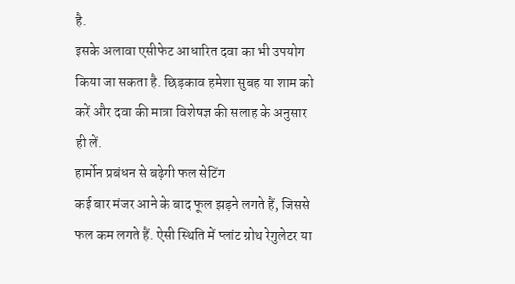है.
इसके अलावा एसीफेट आधारित दवा का भी उपयोग किया जा सकता है. छिड़काव हमेशा सुबह या शाम को करें और दवा की मात्रा विशेषज्ञ की सलाह के अनुसार ही लें.
हार्मोन प्रबंधन से बढ़ेगी फल सेटिंग
कई बार मंजर आने के बाद फूल झड़ने लगते हैं, जिससे फल कम लगते हैं. ऐसी स्थिति में प्लांट ग्रोथ रेगुलेटर या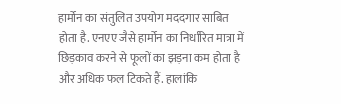हार्मोन का संतुलित उपयोग मददगार साबित होता है. एनएए जैसे हार्मोन का निर्धारित मात्रा में छिड़काव करने से फूलों का झड़ना कम होता है और अधिक फल टिकते हैं. हालांकि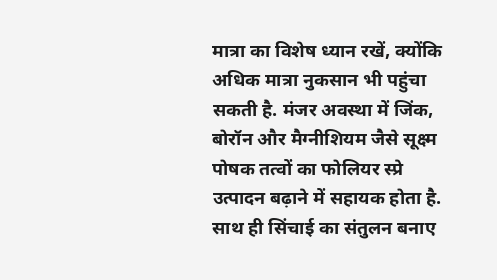मात्रा का विशेष ध्यान रखें, क्योंकि अधिक मात्रा नुकसान भी पहुंचा सकती है. मंजर अवस्था में जिंक, बोरॉन और मैग्नीशियम जैसे सूक्ष्म पोषक तत्वों का फोलियर स्प्रे उत्पादन बढ़ाने में सहायक होता है. साथ ही सिंचाई का संतुलन बनाए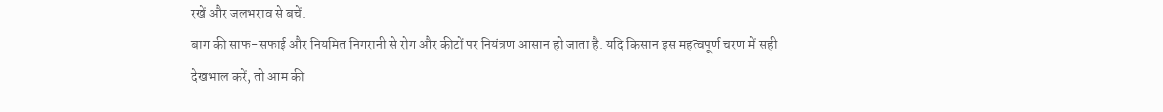रखें और जलभराव से बचें.
बाग की साफ-सफाई और नियमित निगरानी से रोग और कीटों पर नियंत्रण आसान हो जाता है. यदि किसान इस महत्वपूर्ण चरण में सही देखभाल करें, तो आम की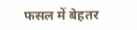फसल में बेहतर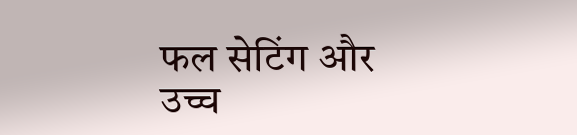फल सेटिंग और उच्च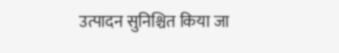उत्पादन सुनिश्चित किया जा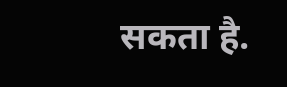सकता है.